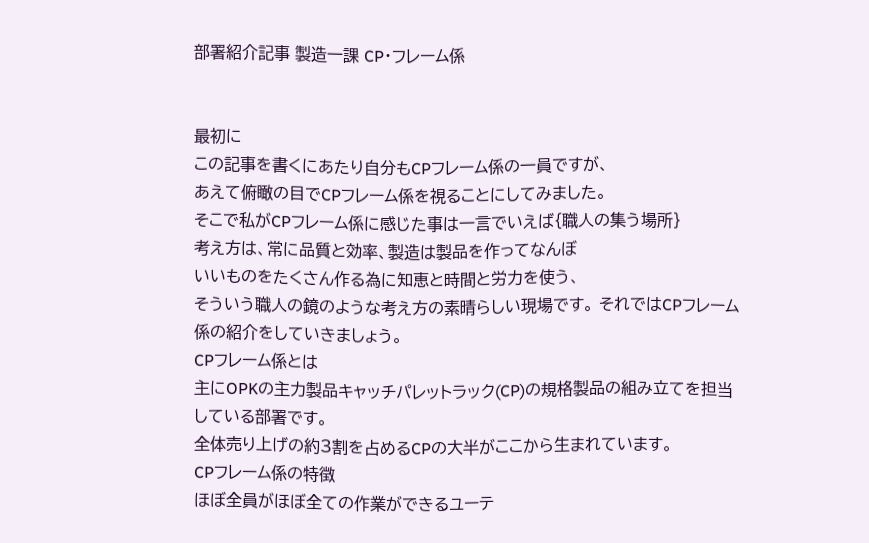部署紹介記事 製造一課 CP・フレーム係


最初に
この記事を書くにあたり自分もCPフレーム係の一員ですが、
あえて俯瞰の目でCPフレーム係を視ることにしてみました。
そこで私がCPフレーム係に感じた事は一言でいえば{職人の集う場所}
考え方は、常に品質と効率、製造は製品を作ってなんぼ
いいものをたくさん作る為に知恵と時間と労力を使う、
そういう職人の鏡のような考え方の素晴らしい現場です。 それではCPフレーム係の紹介をしていきましょう。
CPフレーム係とは
主にOPKの主力製品キャッチパレットラック(CP)の規格製品の組み立てを担当している部署です。
全体売り上げの約3割を占めるCPの大半がここから生まれています。
CPフレーム係の特徴
ほぼ全員がほぼ全ての作業ができるユーテ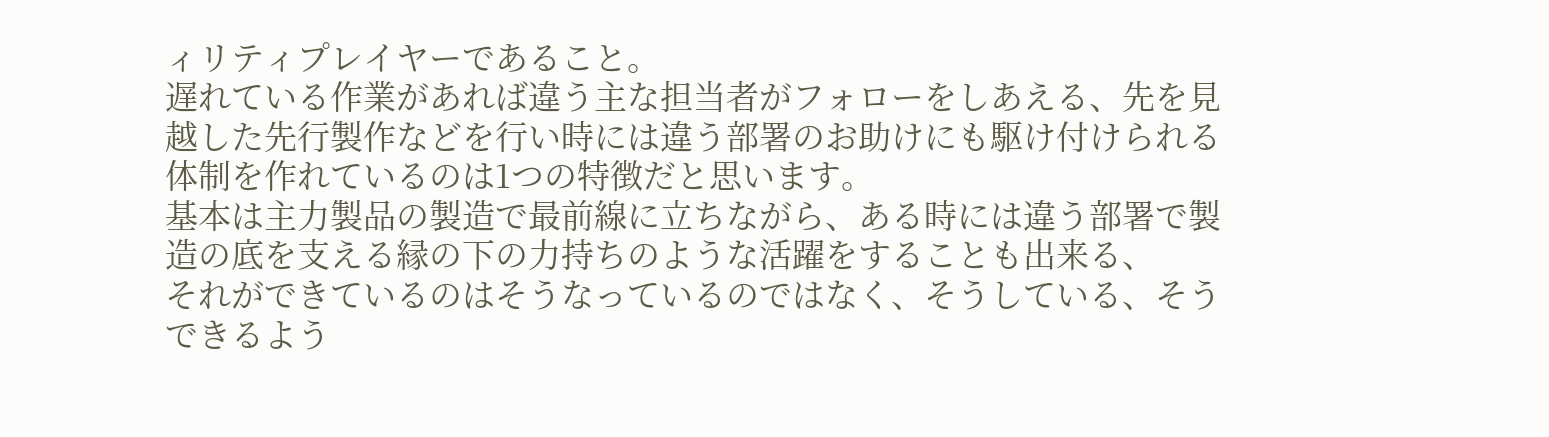ィリティプレイヤーであること。
遅れている作業があれば違う主な担当者がフォローをしあえる、先を見越した先行製作などを行い時には違う部署のお助けにも駆け付けられる体制を作れているのは1つの特徴だと思います。
基本は主力製品の製造で最前線に立ちながら、ある時には違う部署で製造の底を支える縁の下の力持ちのような活躍をすることも出来る、
それができているのはそうなっているのではなく、そうしている、そうできるよう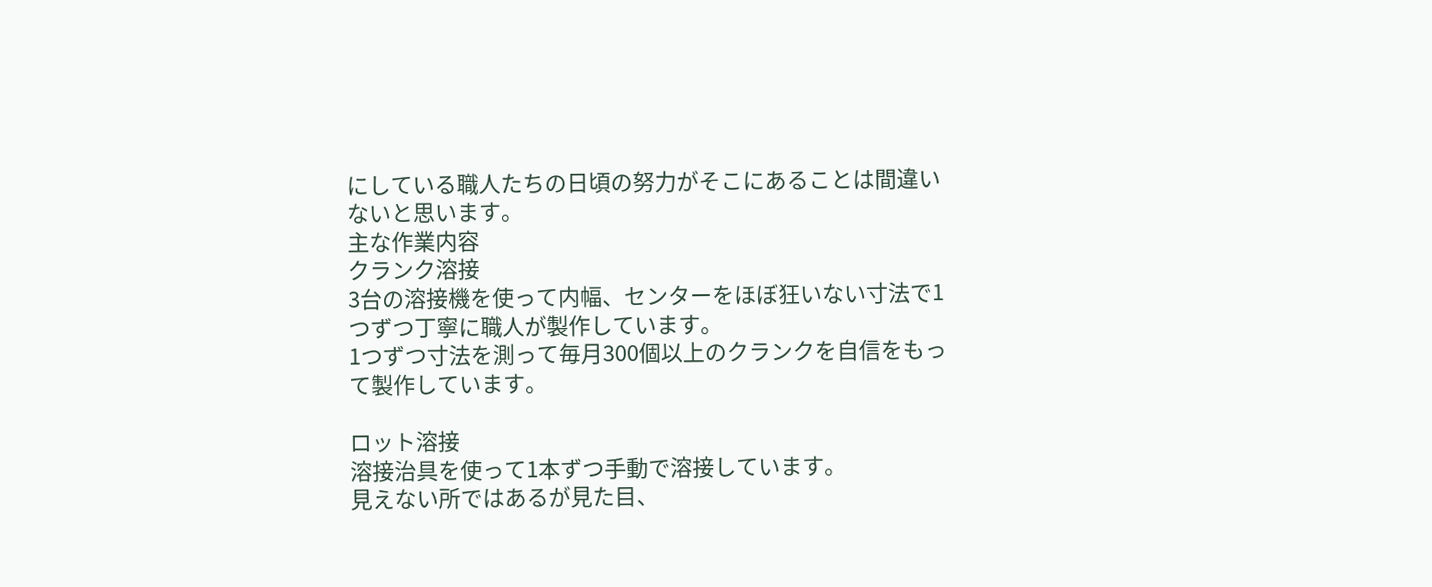にしている職人たちの日頃の努力がそこにあることは間違いないと思います。
主な作業内容
クランク溶接
3台の溶接機を使って内幅、センターをほぼ狂いない寸法で1つずつ丁寧に職人が製作しています。
1つずつ寸法を測って毎月300個以上のクランクを自信をもって製作しています。

ロット溶接
溶接治具を使って1本ずつ手動で溶接しています。
見えない所ではあるが見た目、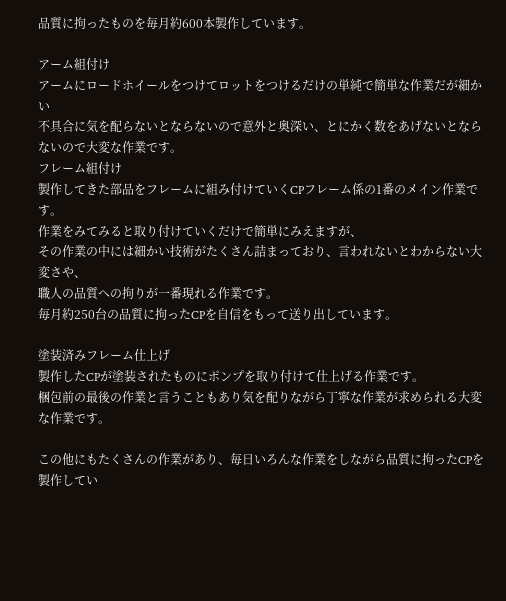品質に拘ったものを毎月約600本製作しています。

アーム組付け
アームにロードホイールをつけてロットをつけるだけの単純で簡単な作業だが細かい
不具合に気を配らないとならないので意外と奥深い、とにかく数をあげないとならないので大変な作業です。
フレーム組付け
製作してきた部品をフレームに組み付けていくCPフレーム係の1番のメイン作業です。
作業をみてみると取り付けていくだけで簡単にみえますが、
その作業の中には細かい技術がたくさん詰まっており、言われないとわからない大変さや、
職人の品質への拘りが一番現れる作業です。
毎月約250台の品質に拘ったCPを自信をもって送り出しています。

塗装済みフレーム仕上げ
製作したCPが塗装されたものにポンプを取り付けて仕上げる作業です。
梱包前の最後の作業と言うこともあり気を配りながら丁寧な作業が求められる大変な作業です。

この他にもたくさんの作業があり、毎日いろんな作業をしながら品質に拘ったCPを製作してい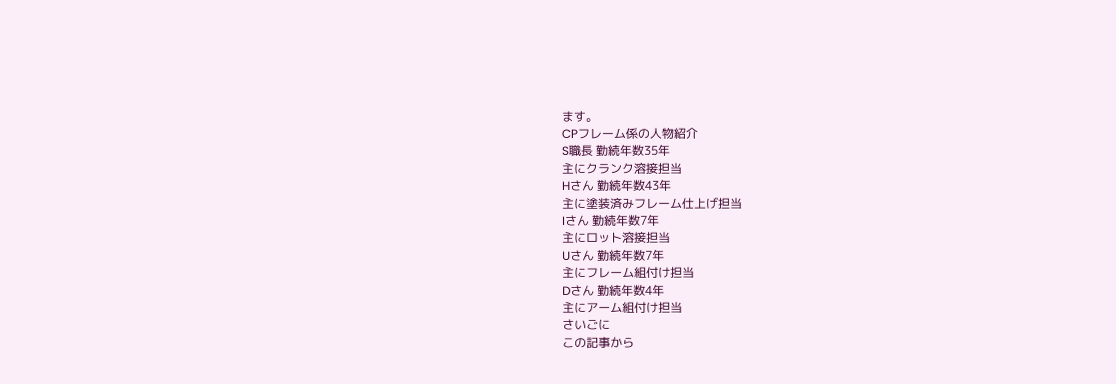ます。
CPフレーム係の人物紹介
S職長 勤続年数35年
主にクランク溶接担当
Hさん 勤続年数43年
主に塗装済みフレーム仕上げ担当
Iさん 勤続年数7年
主にロット溶接担当
Uさん 勤続年数7年
主にフレーム組付け担当
Dさん 勤続年数4年
主にアーム組付け担当
さいごに
この記事から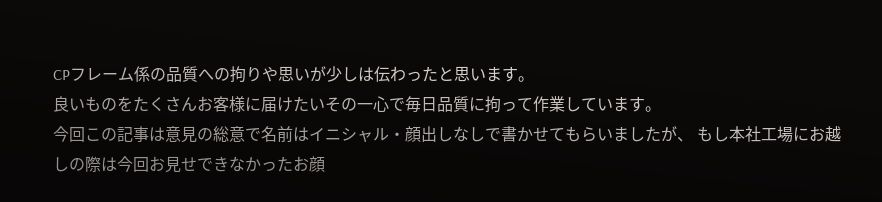CPフレーム係の品質への拘りや思いが少しは伝わったと思います。
良いものをたくさんお客様に届けたいその一心で毎日品質に拘って作業しています。
今回この記事は意見の総意で名前はイニシャル・顔出しなしで書かせてもらいましたが、 もし本社工場にお越しの際は今回お見せできなかったお顔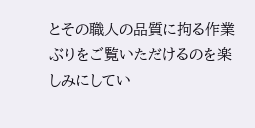とその職人の品質に拘る作業ぶりをご覧いただけるのを楽しみにしてい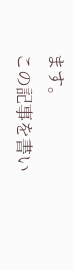ます。
この記事を書い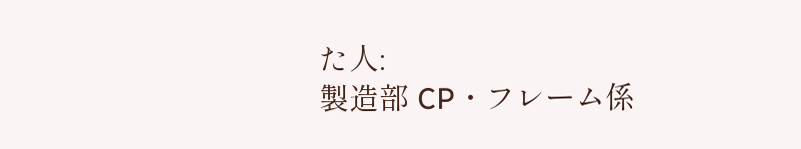た人:
製造部 CP・フレーム係